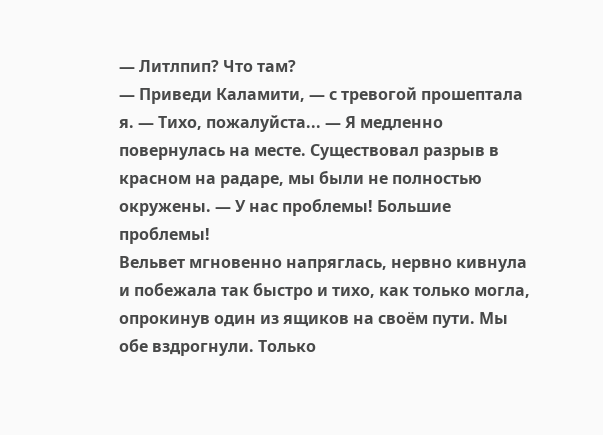— Литлпип? Что там?
— Приведи Каламити, — с тревогой прошептала я. — Тихо, пожалуйста... — Я медленно повернулась на месте. Существовал разрыв в красном на радаре, мы были не полностью окружены. — У нас проблемы! Большие проблемы!
Вельвет мгновенно напряглась, нервно кивнула и побежала так быстро и тихо, как только могла, опрокинув один из ящиков на своём пути. Мы обе вздрогнули. Только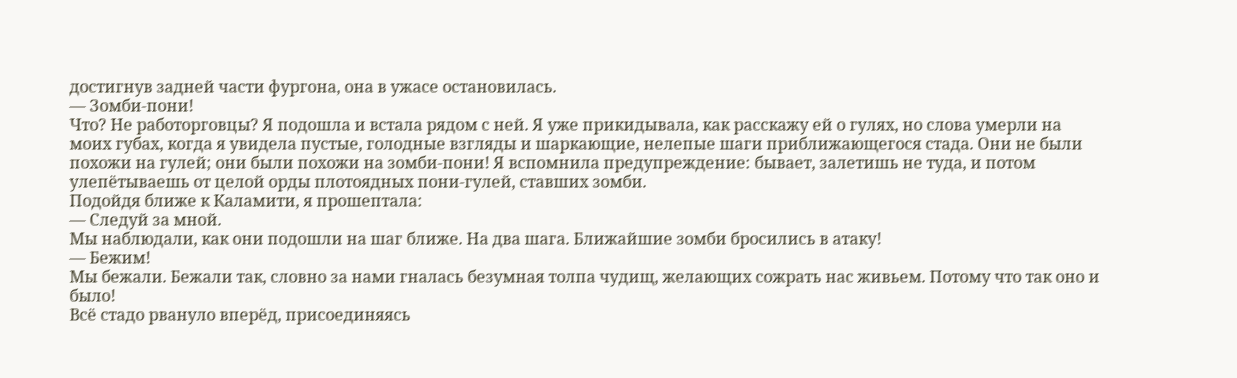достигнув задней части фургона, она в ужасе остановилась.
— Зомби-пони!
Что? Не работорговцы? Я подошла и встала рядом с ней. Я уже прикидывала, как расскажу ей о гулях, но слова умерли на моих губах, когда я увидела пустые, голодные взгляды и шаркающие, нелепые шаги приближающегося стада. Они не были похожи на гулей; они были похожи на зомби-пони! Я вспомнила предупреждение: бывает, залетишь не туда, и потом улепётываешь от целой орды плотоядных пони-гулей, ставших зомби.
Подойдя ближе к Каламити, я прошептала:
— Следуй за мной.
Мы наблюдали, как они подошли на шаг ближе. На два шага. Ближайшие зомби бросились в атаку!
— Бежим!
Мы бежали. Бежали так, словно за нами гналась безумная толпа чудищ, желающих сожрать нас живьем. Потому что так оно и было!
Всё стадо рвануло вперёд, присоединяясь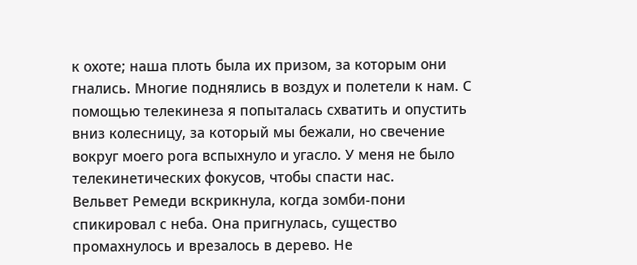к охоте; наша плоть была их призом, за которым они гнались. Многие поднялись в воздух и полетели к нам. С помощью телекинеза я попыталась схватить и опустить вниз колесницу, за который мы бежали, но свечение вокруг моего рога вспыхнуло и угасло. У меня не было телекинетических фокусов, чтобы спасти нас.
Вельвет Ремеди вскрикнула, когда зомби-пони спикировал с неба. Она пригнулась, существо промахнулось и врезалось в дерево. Не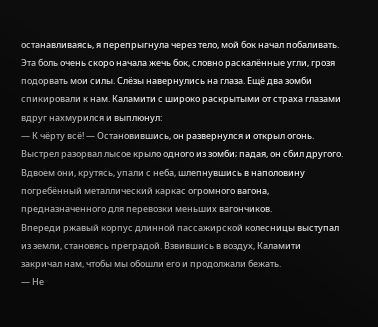останавливаясь, я перепрыгнула через тело, мой бок начал побаливать.
Эта боль очень скоро начала жечь бок, словно раскалённые угли, грозя подорвать мои силы. Слёзы навернулись на глаза. Ещё два зомби спикировали к нам. Каламити с широко раскрытыми от страха глазами вдруг нахмурился и выплюнул:
— К чёрту всё! — Остановившись, он развернулся и открыл огонь. Выстрел разорвал лысое крыло одного из зомби; падая, он сбил другого. Вдвоем они, крутясь, упали с неба, шлепнувшись в наполовину погребённый металлический каркас огромного вагона, предназначенного для перевозки меньших вагончиков.
Впереди ржавый корпус длинной пассажирской колесницы выступал из земли, становясь преградой. Взвившись в воздух, Каламити закричал нам, чтобы мы обошли его и продолжали бежать.
— Не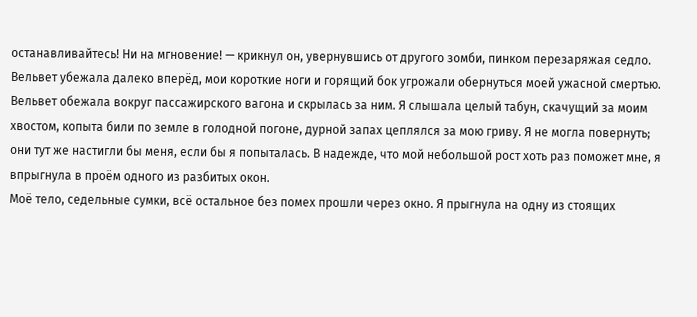останавливайтесь! Ни на мгновение! — крикнул он, увернувшись от другого зомби, пинком перезаряжая седло.
Вельвет убежала далеко вперёд, мои короткие ноги и горящий бок угрожали обернуться моей ужасной смертью. Вельвет обежала вокруг пассажирского вагона и скрылась за ним. Я слышала целый табун, скачущий за моим хвостом, копыта били по земле в голодной погоне, дурной запах цеплялся за мою гриву. Я не могла повернуть; они тут же настигли бы меня, если бы я попыталась. В надежде, что мой небольшой рост хоть раз поможет мне, я впрыгнула в проём одного из разбитых окон.
Моё тело, седельные сумки, всё остальное без помех прошли через окно. Я прыгнула на одну из стоящих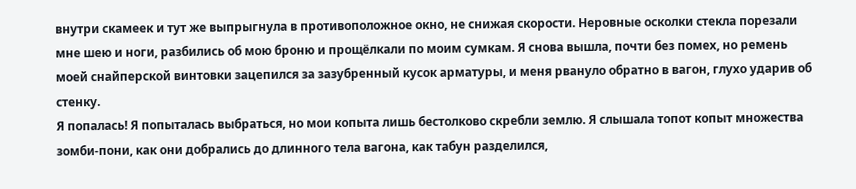внутри скамеек и тут же выпрыгнула в противоположное окно, не снижая скорости. Неровные осколки стекла порезали мне шею и ноги, разбились об мою броню и прощёлкали по моим сумкам. Я снова вышла, почти без помех, но ремень моей снайперской винтовки зацепился за зазубренный кусок арматуры, и меня рвануло обратно в вагон, глухо ударив об стенку.
Я попалась! Я попыталась выбраться, но мои копыта лишь бестолково скребли землю. Я слышала топот копыт множества зомби-пони, как они добрались до длинного тела вагона, как табун разделился,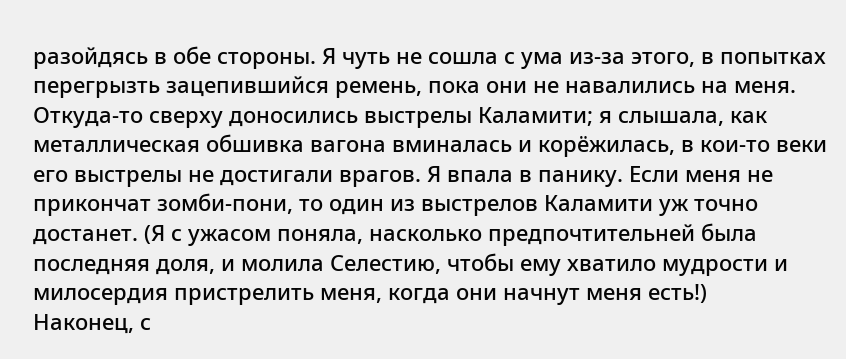разойдясь в обе стороны. Я чуть не сошла с ума из-за этого, в попытках перегрызть зацепившийся ремень, пока они не навалились на меня. Откуда-то сверху доносились выстрелы Каламити; я слышала, как металлическая обшивка вагона вминалась и корёжилась, в кои-то веки его выстрелы не достигали врагов. Я впала в панику. Если меня не прикончат зомби-пони, то один из выстрелов Каламити уж точно достанет. (Я с ужасом поняла, насколько предпочтительней была последняя доля, и молила Селестию, чтобы ему хватило мудрости и милосердия пристрелить меня, когда они начнут меня есть!)
Наконец, с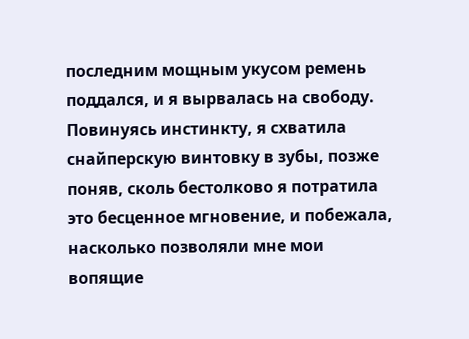последним мощным укусом ремень поддался, и я вырвалась на свободу. Повинуясь инстинкту, я схватила снайперскую винтовку в зубы, позже поняв, сколь бестолково я потратила это бесценное мгновение, и побежала, насколько позволяли мне мои вопящие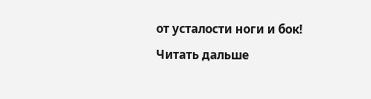от усталости ноги и бок!
Читать дальше